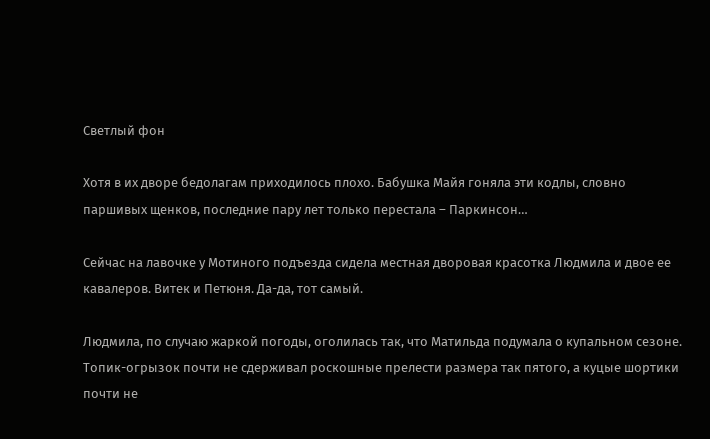Светлый фон

Хотя в их дворе бедолагам приходилось плохо. Бабушка Майя гоняла эти кодлы, словно паршивых щенков, последние пару лет только перестала – Паркинсон…

Сейчас на лавочке у Мотиного подъезда сидела местная дворовая красотка Людмила и двое ее кавалеров. Витек и Петюня. Да-да, тот самый.

Людмила, по случаю жаркой погоды, оголилась так, что Матильда подумала о купальном сезоне. Топик-огрызок почти не сдерживал роскошные прелести размера так пятого, а куцые шортики почти не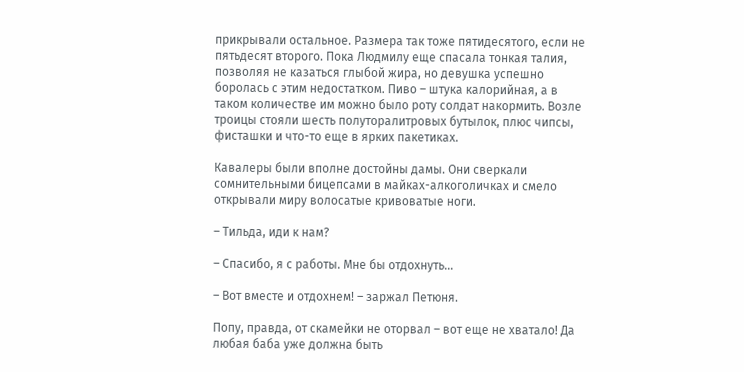прикрывали остальное. Размера так тоже пятидесятого, если не пятьдесят второго. Пока Людмилу еще спасала тонкая талия, позволяя не казаться глыбой жира, но девушка успешно боролась с этим недостатком. Пиво – штука калорийная, а в таком количестве им можно было роту солдат накормить. Возле троицы стояли шесть полуторалитровых бутылок, плюс чипсы, фисташки и что-то еще в ярких пакетиках.

Кавалеры были вполне достойны дамы. Они сверкали сомнительными бицепсами в майках-алкоголичках и смело открывали миру волосатые кривоватые ноги.

– Тильда, иди к нам?

– Спасибо, я с работы. Мне бы отдохнуть…

– Вот вместе и отдохнем! – заржал Петюня.

Попу, правда, от скамейки не оторвал – вот еще не хватало! Да любая баба уже должна быть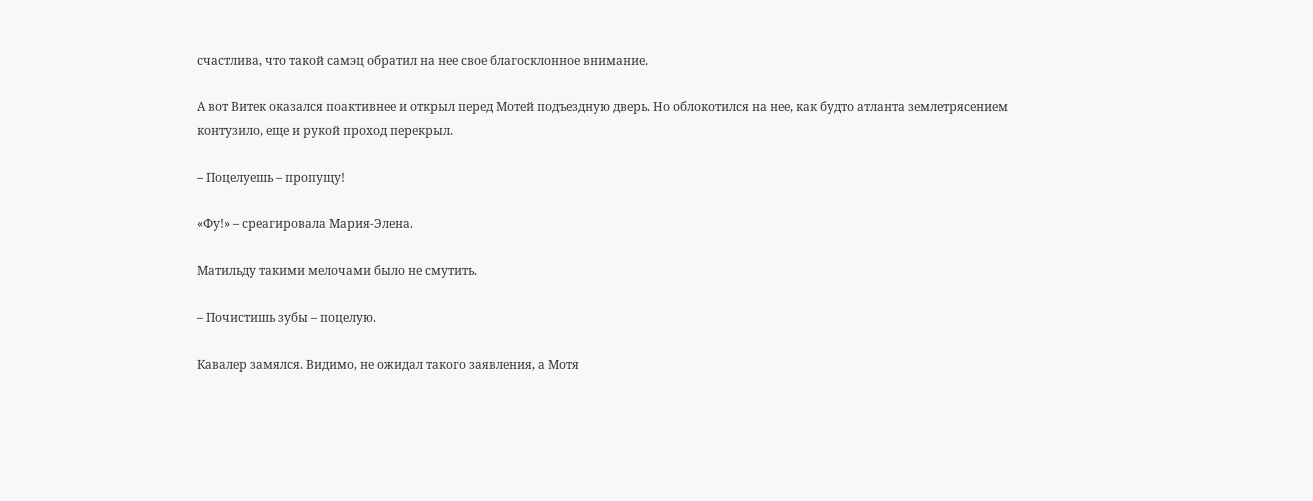счастлива, что такой самэц обратил на нее свое благосклонное внимание.

А вот Витек оказался поактивнее и открыл перед Мотей подъездную дверь. Но облокотился на нее, как будто атланта землетрясением контузило, еще и рукой проход перекрыл.

– Поцелуешь – пропущу!

«Фу!» – среагировала Мария-Элена.

Матильду такими мелочами было не смутить.

– Почистишь зубы – поцелую.

Кавалер замялся. Видимо, не ожидал такого заявления, а Мотя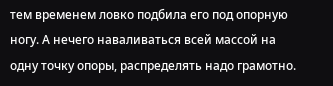тем временем ловко подбила его под опорную ногу. А нечего наваливаться всей массой на одну точку опоры, распределять надо грамотно.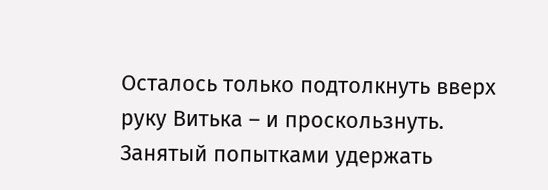Осталось только подтолкнуть вверх руку Витька – и проскользнуть. Занятый попытками удержать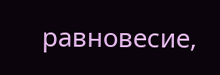равновесие,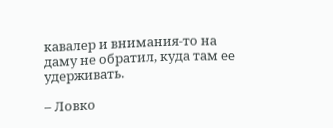кавалер и внимания-то на даму не обратил, куда там ее удерживать.

– Ловко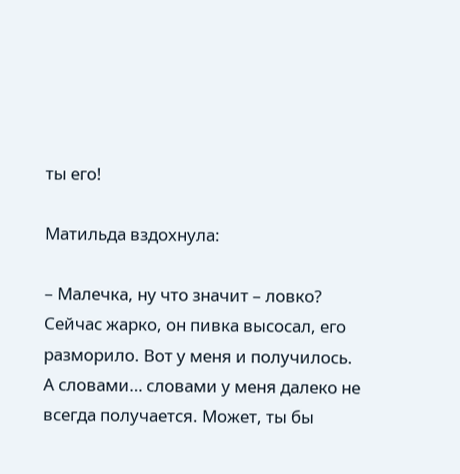ты его!

Матильда вздохнула:

– Малечка, ну что значит – ловко? Сейчас жарко, он пивка высосал, его разморило. Вот у меня и получилось. А словами… словами у меня далеко не всегда получается. Может, ты бы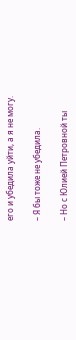его и убедила уйти, а я не могу.

– Я бы тоже не убедила.

– Но с Юлией Петровной ты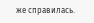же справилась.